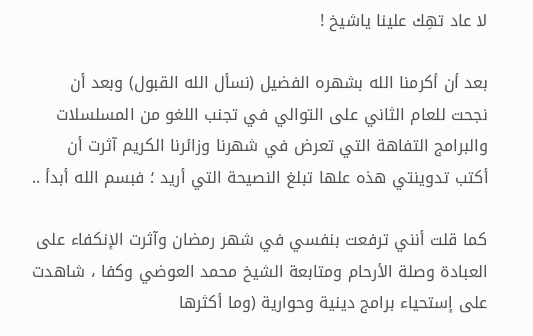لا عاد تهِك علينا ياشيخ !

بعد أن أكرمنا الله بشهره الفضيل (نسأل الله القبول) وبعد أن نجحت للعام الثاني على التوالي في تجنب اللغو من المسلسلات والبرامج التفاهة التي تعرض في شهرنا وزائرنا الكريم آثرت أن أكتب تدوينتي هذه علها تبلغ النصيحة التي أريد ؛ فبسم الله أبدأ ..

كما قلت أنني ترفعت بنفسي في شهر رمضان وآثرت الإنكفاء على العبادة وصلة الأرحام ومتابعة الشيخ محمد العوضي وكفا ، شاهدت على إستحياء برامج دينية وحوارية (وما أكثرها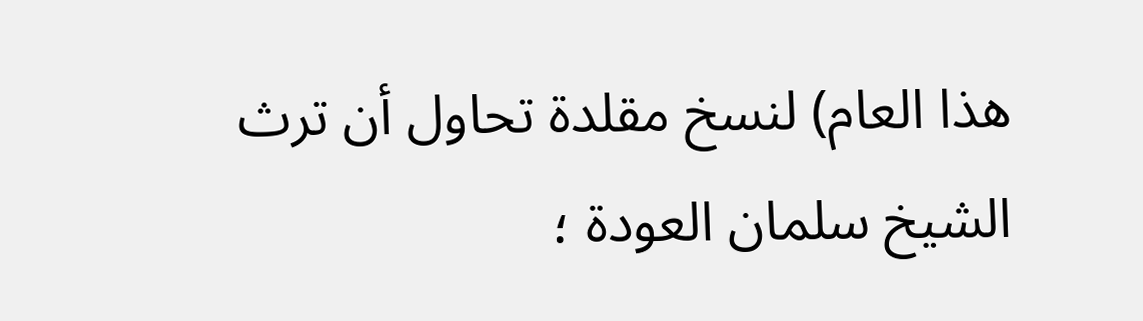هذا العام) لنسخ مقلدة تحاول أن ترث الشيخ سلمان العودة ؛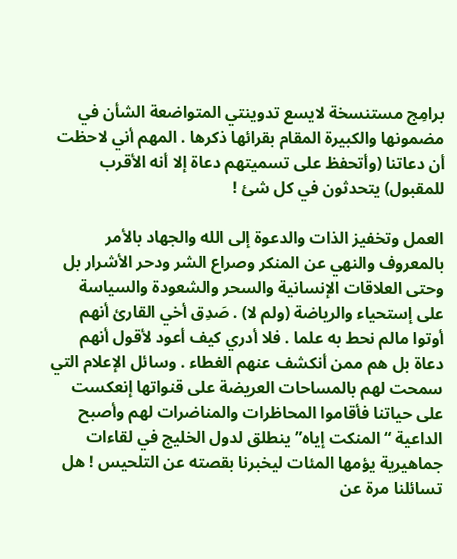برامِج مستنسخة لايسع تدوينتي المتواضعة الشأن في مضمونها والكبيرة المقام بقرائها ذكرها . المهم أني لاحظت أن دعاتنا (وأتحفظ على تسميتهم دعاة إلا أنه الأقرب للمقبول) يتحدثون في كل شئ !

العمل وتخفيز الذات والدعوة إلى الله والجهاد بالأمر بالمعروف والنهي عن المنكر وصراع الشر ودحر الأشرار بل وحتى العلاقات الإنسانية والسحر والشعودة والسياسة على إستحياء والرياضة (ولم لا) . صَدِق أخي القارئ أنهم أوتوا مالم نحط به علما . فلا أدري كيف أعود لأقول أنهم دعاة بل هم ممن أنكشف عنهم الغطاء . وسائل الإعلام التي سمحت لهم بالمساحات العريضة على قنواتها إنعكست على حياتنا فأقاموا المحاظرات والمناضرات لهم وأصبح الداعية “المنكت إياه” ينطلق لدول الخليج في لقاءات جماهيرية يؤمها المئات ليخبرنا بقصته عن التلحيس ! هل تسائلنا مرة عن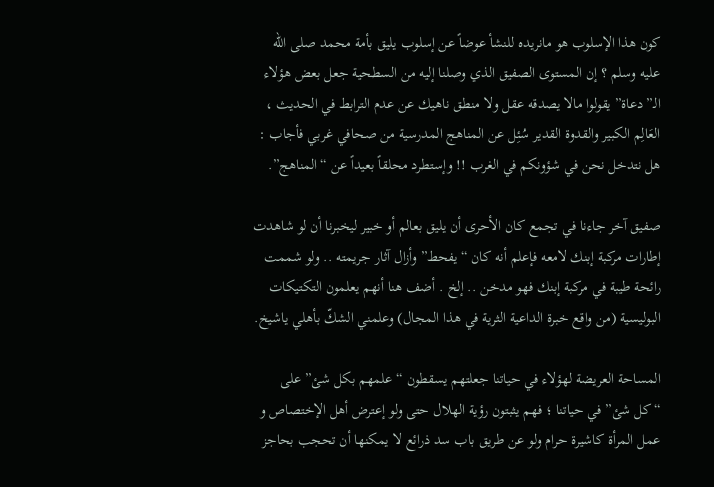كون هذا الإسلوب هو مانريده للنشأ عوضاً عن إسلوب يليق بأمة محمد صلى الله عليه وسلم ؟ إن المستوى الصفيق الذي وصلنا إليه من السطحية جعل بعض هؤلاء الـ”دعاة” يقولوا مالا يصدقه عقل ولا منطق ناهيك عن عدم الترابط في الحديث ، العَالِم الكبير والقدوة القدير سُئِل عن المناهج المدرسية من صحافي غربي فأجاب : هل نتدخل نحن في شؤونكم في الغرب !! وإستطرد محلقاً بعيداً عن “المناهج”.

صفيق آخر جاءنا في تجمع كان الأحرى أن يليق بعالم أو خبير ليخبرنا أن لو شاهدت إطارات مركبة إبنك لامعه فإعلم أنه كان “يفحط” وأزال آثار جريمته .. ولو شممت رائحة طيبة في مركبة إبنك فهو مدخن .. إلخ . أضف هنا أنهم يعلمون التكتيكات البوليسية (من واقع خبرة الداعية الثرية في هذا المجال) وعلمني الشكّ بأهلي ياشيخ.

المساحة العريضة لهؤلاء في حياتنا جعلتهم يسقطون “علمهم بكل شئ” على “كل شئ” في حياتنا ؛ فهم يثبتون رؤية الهلال حتى ولو إعترض أهل الإختصاص و عمل المرأة كاشيرة حرام ولو عن طريق باب سد ذرائع لا يمكنها أن تحجب بحاجز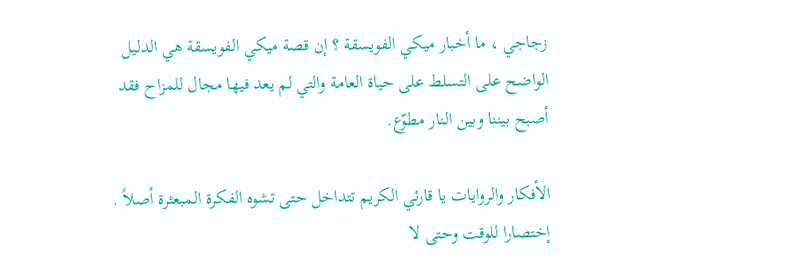زجاجي ، ما أخبار ميكي الفويسقة ؟ إن قصة ميكي الفويسقة هي الدليل الواضح على التسلط على حياة العامة والتي لم يعد فيها مجال للمزاح فقد أصبح بيننا وبين النار مطوّع.

الأفكار والروايات يا قارئي الكريم تتداخل حتى تشوه الفكرة المبعثرة أصلاً . إختصارا للوقت وحتى لا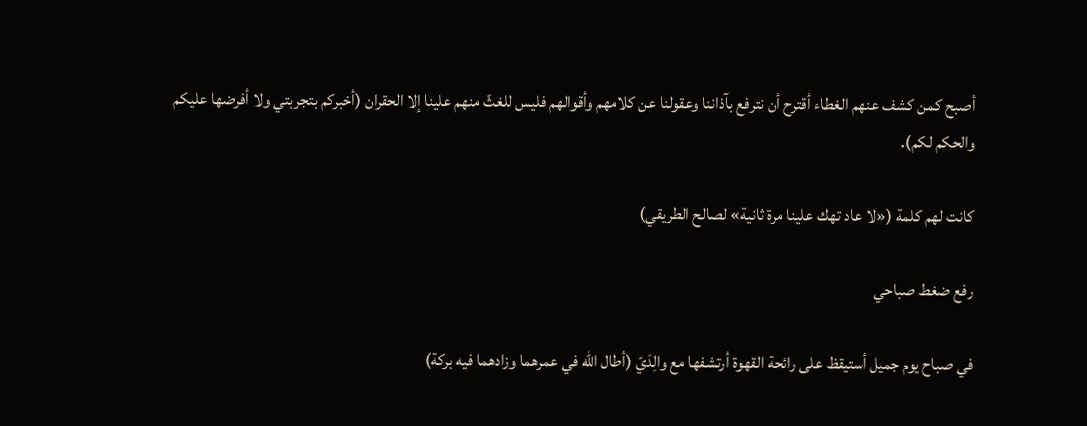أصبح كمن كشف عنهم الغطاء أقترح أن نترفع بآذاننا وعقولنا عن كلامهم وأقوالهم فليس للغثّ منهم علينا إلا الحقران (أخبركم بتجربتي ولا أفرضها عليكم والحكم لكم).

كانت لهم كلمة («لا عاد تهك علينا مرة ثانية» لصالح الطريقي)

رفع ضغط صباحي

في صباح يوم جميل أستيقظ على رائحة القهوة أرتشفها مع والِدَيّ (أطال الله في عمرهما وزادهما فيه بركة)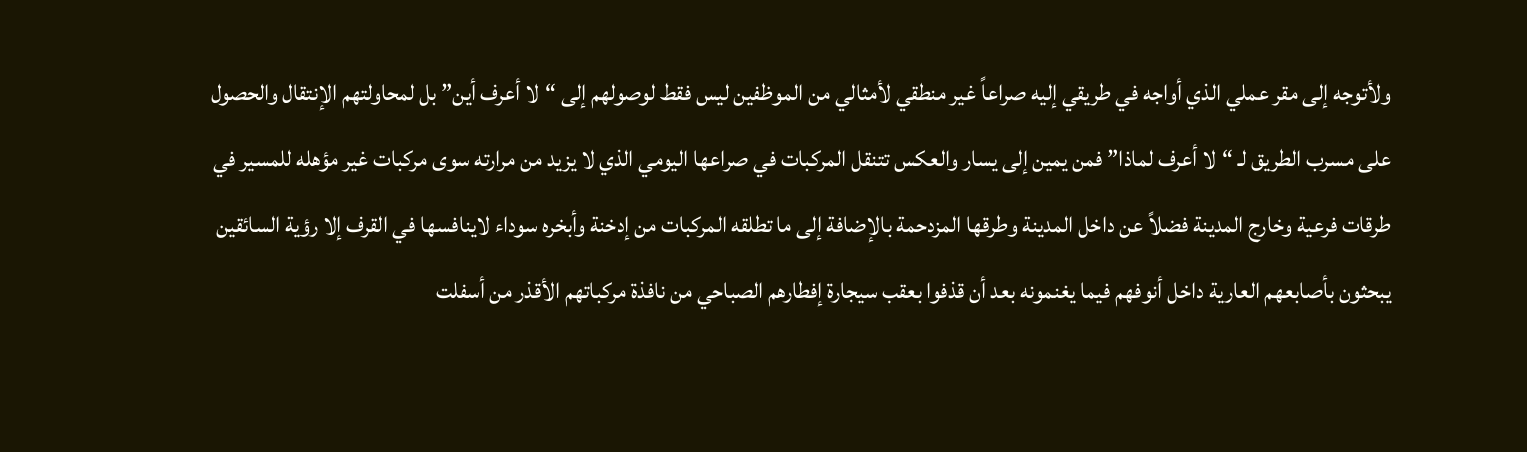ولأتوجه إلى مقر عملي الذي أواجه في طريقي إليه صراعاً غير منطقي لأمثالي من الموظفين ليس فقط لوصولهم إلى “لا أعرف أين” بل لمحاولتهم الإنتقال والحصول على مسرب الطريق لـ “لا أعرف لماذا” فمن يمين إلى يسار والعكس تتنقل المركبات في صراعها اليومي الذي لا يزيد من مرارته سوى مركبات غير مؤهله للمسير في طرقات فرعية وخارج المدينة فضلاً عن داخل المدينة وطرقها المزدحمة بالإضافة إلى ما تطلقه المركبات من إدخنة وأبخره سوداء لاينافسها في القرف إلا رؤية السائقين يبحثون بأصابعهم العارية داخل أنوفهم فيما يغنمونه بعد أن قذفوا بعقب سيجارة إفطارهم الصباحي من نافذة مركباتهم الأقذر من أسفلت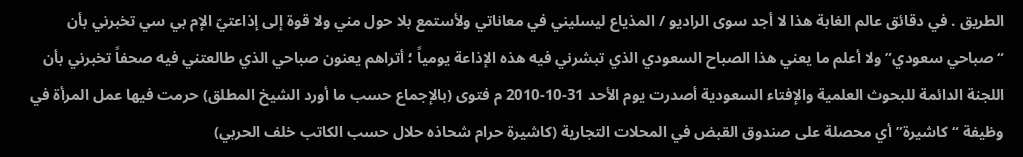الطريق . في دقائق عالم الغابة هذا لا أجد سوى الراديو / المذياع ليسليني في معاناتي ولأستمع بلا حول مني ولا قوة إلى إذاعتيّ الإم بي سي تخبرني بأن “صباحي سعودي” ولا أعلم ما يعني هذا الصباح السعودي الذي تبشرني فيه هذه الإذاعة يومياً ؛ أتراهم يعنون صباحي الذي طالعتني فيه صحفاً تخبرني بأن اللجنة الدائمة للبحوث العلمية والإفتاء السعودية أصدرت يوم الأحد 31-10-2010 م فتوى (بالإجماع حسب ما أورد الشيخ المطلق) حرمت فيها عمل المرأة في وظيفة “كاشيرة” أي محصلة على صندوق القبض في المحلات التجارية (كاشيرة حرام شحاذه حلال حسب الكاتب خلف الحربي)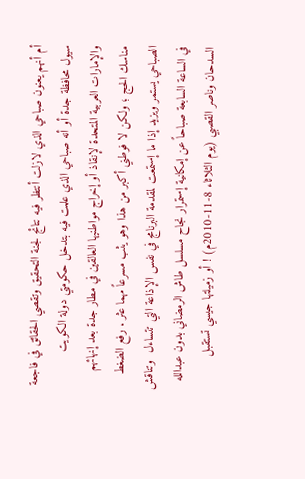أم أنهم يعنون صباحي الذي لازلت أنتظر فيه نتائج لجنة التحقيق وتقصي الحقائق في فاجعة سيول محافظة جدة أو أنه صباحي الذي علمت فيه بتدخل حكومتي دولة الكويت والإمارات العربية المتحدة لإنقاذ أو إخراج مواطنيها العالقين في مطار جدة بعد إنهائهم مناسك الحج ؛ ولكن لا فوطني أكبر من هذا وهو يثب مسرعاً مهما عثر . رفع الضغط الصباحي يستمر ويزيد إذا ما إستمعت لمقدمة البرنامج في نفس الإذاعة التي تتساءل  وتناقش في الساعة السابعة صباحاً عن إمكانية إستمرار نجاح مسلسل طاش الرمضاني بدون عبدالله السدحان وناصر القصبي (يوم الثلاثاء 8-11-2010م) ! أو زميلتها جيسي تستقبل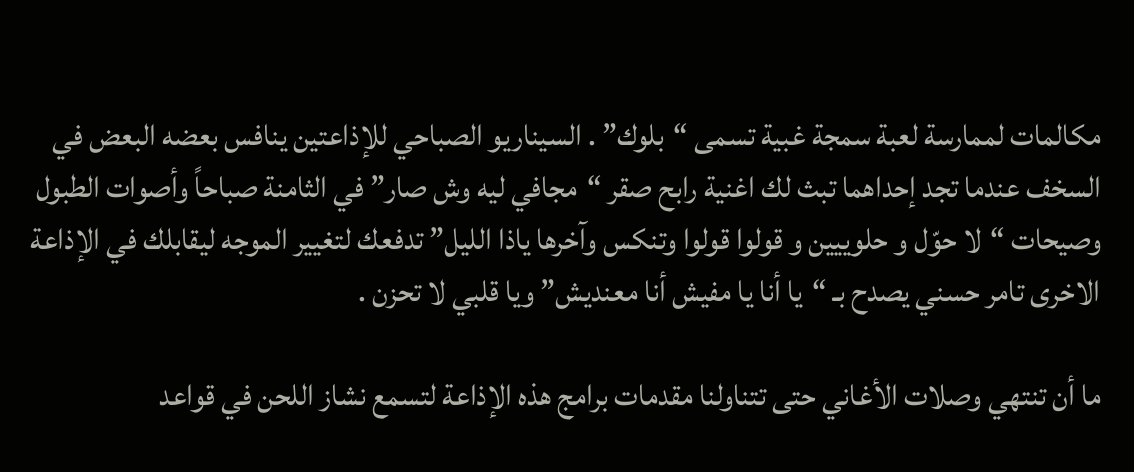مكالمات لممارسة لعبة سمجة غبية تسمى “بلوك” . السيناريو الصباحي للإذاعتين ينافس بعضه البعض في السخف عندما تجد إحداهما تبث لك اغنية رابح صقر “مجافي ليه وش صار” في الثامنة صباحاً وأصوات الطبول وصيحات “لا حوّل و حلوييين و قولوا قولوا وتنكس وآخرها ياذا الليل” تدفعك لتغيير الموجه ليقابلك في الإذاعة الاخرى تامر حسني يصدح بـ “يا أنا يا مفيش أنا معنديش” ويا قلبي لا تحزن .

ما أن تنتهي وصلات الأغاني حتى تتناولنا مقدمات برامج هذه الإذاعة لتسمع نشاز اللحن في قواعد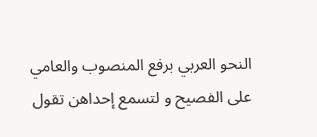النحو العربي برفع المنصوب والعامي على الفصيح و لتسمع إحداهن تقول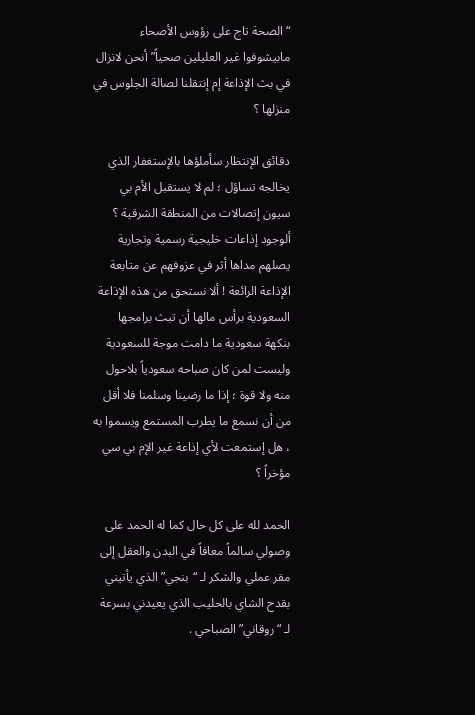“الصحة تاج على رؤوس الأصحاء مابيشوفوا غير العليلين صحياً” أنحن لانزال في بث الإذاعة إم إنتقلنا لصالة الجلوس في منزلها ؟

دقائق الإنتظار سأملؤها بالإستغفار الذي يخالجه تساؤل ؛ لم لا يستقبل الأم بي سيون إتصالات من المنطقة الشرقية ؟ ألوجود إذاعات خليجية رسمية وتجارية يصلهم مداها أثر في عزوفهم عن متابعة الإذاعة الرائعة ! ألا نستحق من هذه الإذاعة السعودية برأس مالها أن تبث برامجها بنكهة سعودية ما دامت موجة للسعودية وليست لمن كان صباحه سعودياً بلاحول منه ولا قوة ؛ إذا ما رضينا وسلمنا فلا أقل من أن نسمع ما يطرب المستمع ويسموا به ، هل إستمعت لأي إذاعة غير الإم بي سي مؤخراً ؟

الحمد لله على كل حال كما له الحمد على وصولي سالماً معافاً في البدن والعقل إلى مقر عملي والشكر لـ “بنجي” الذي يأتيني بقدح الشاي بالحليب الذي يعيدني بسرعة لـ “روقاني” الصباحي .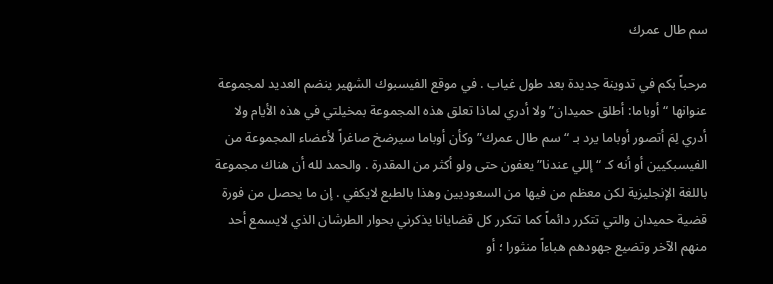سم طال عمرك

مرحباً بكم في تدوينة جديدة بعد طول غياب . في موقع الفيسبوك الشهير ينضم العديد لمجموعة عنوانها “أوباما: أطلق حميدان” ولا أدري لماذا تعلق هذه المجموعة بمخيلتي في هذه الأيام ولا أدري لِمَ أتصور أوباما يرد بـ “سم طال عمرك” وكأن أوباما سيرضخ صاغراً لأعضاء المجموعة من الفيسبكيين أو أنه كـ “إللي عندنا” يعفون حتى ولو أكثر من المقدرة . والحمد لله أن هناك مجموعة باللغة الإنجليزية لكن معظم من فيها من السعوديين وهذا بالطبع لايكفي . إن ما يحصل من فورة قضية حميدان والتي تتكرر دائماً كما تتكرر كل قضايانا يذكرني بحوار الطرشان الذي لايسمع أحد منهم الآخر وتضيع جهودهم هباءاً منثورا ؛ أو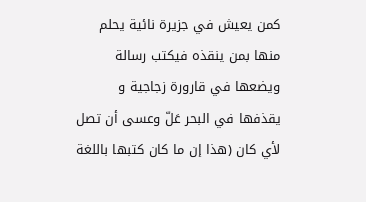كمن يعيش في جزيرة نائية يحلم منها بمن ينقذه فيكتب رسالة ويضعها في قارورة زجاجية و يقذفها في البحر عَلّ وعسى أن تصل لأي كان (هذا إن ما كان كتبها باللغة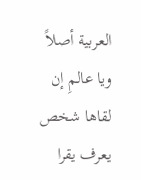العربية أصلاً ويا عالمِ إن لقاها شخص يعرف يقرا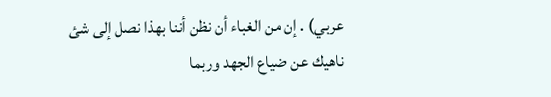عربي) . إن من الغباء أن نظن أننا بهذا نصل إلى شئ ناهيك عن ضياع الجهد وربما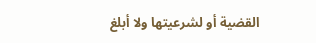القضية أو لشرعيتها ولا أبلغ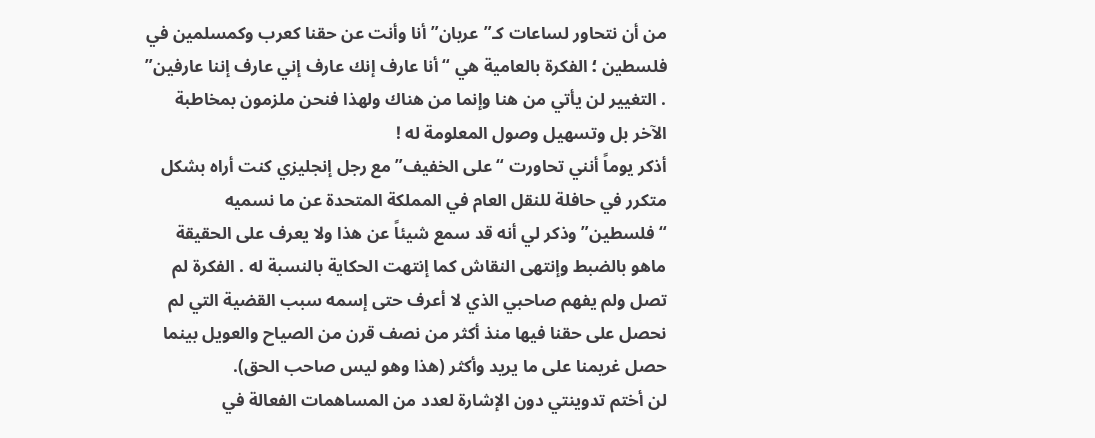من أن نتحاور لساعات كـ”عربان” أنا وأنت عن حقنا كعرب وكمسلمين في فلسطين ؛ الفكرة بالعامية هي “أنا عارف إنك عارف إني عارف إننا عارفين” . التغيير لن يأتي من هنا وإنما من هناك ولهذا فنحن ملزمون بمخاطبة الآخر بل وتسهيل وصول المعلومة له !
أذكر يوماً أنني تحاورت “على الخفيف” مع رجل إنجليزي كنت أراه بشكل متكرر في حافلة للنقل العام في المملكة المتحدة عن ما نسميه “فلسطين” وذكر لي أنه قد سمع شيئاً عن هذا ولا يعرف على الحقيقة ماهو بالضبط وإنتهى النقاش كما إنتهت الحكاية بالنسبة له . الفكرة لم تصل ولم يفهم صاحبي الذي لا أعرف حتى إسمه سبب القضية التي لم نحصل على حقنا فيها منذ أكثر من نصف قرن من الصياح والعويل بينما حصل غريمنا على ما يريد وأكثر (هذا وهو ليس صاحب الحق).
لن أختم تدوينتي دون الإشارة لعدد من المساهمات الفعالة في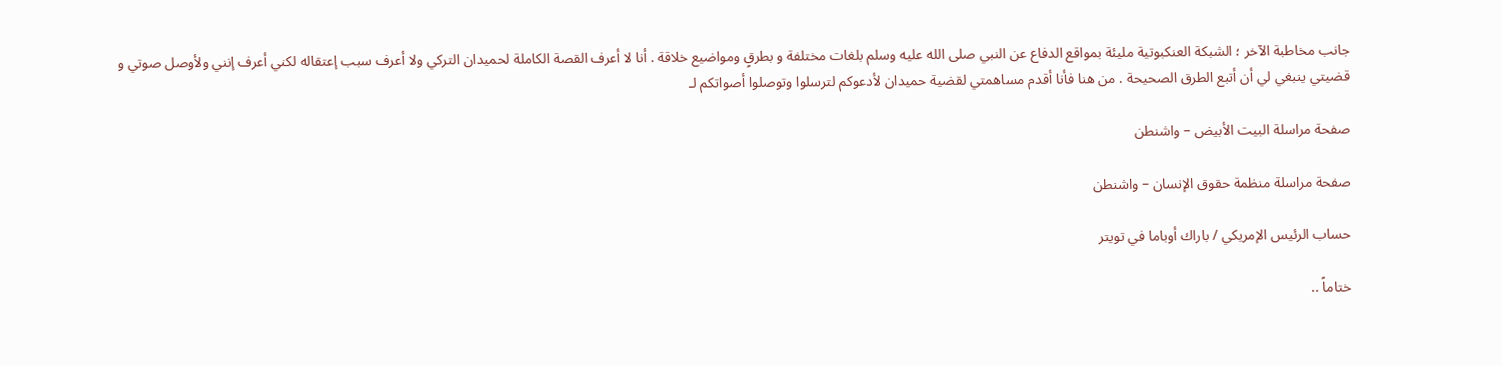جانب مخاطبة الآخر ؛ الشبكة العنكبوتية مليئة بمواقع الدفاع عن النبي صلى الله عليه وسلم بلغات مختلفة و بطرقٍ ومواضيع خلاقة . أنا لا أعرف القصة الكاملة لحميدان التركي ولا أعرف سبب إعتقاله لكني أعرف إنني ولأوصل صوتي و قضيتي ينبغي لي أن أتبع الطرق الصحيحة . من هنا فأنا أقدم مساهمتي لقضية حميدان لأدعوكم لترسلوا وتوصلوا أصواتكم لـ

صفحة مراسلة البيت الأبيض – واشنطن

صفحة مراسلة منظمة حقوق الإنسان – واشنطن

حساب الرئيس الإمريكي / باراك أوباما في تويتر

ختاماً ..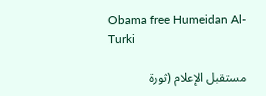Obama free Humeidan Al-Turki

مستقبل الإعلام (ثورة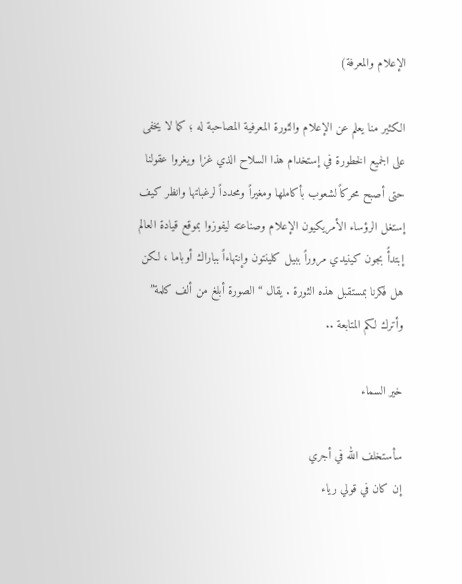الإعلام والمعرفة)

الكثير منا يعلم عن الإعلام والثورة المعرفية المصاحبة له ؛ كما لا يخفى على الجميع الخطورة في إستخدام هذا السلاح الذي غزا ويغروا عقولنا حتى أصبح محركاً لشعوب بأكاملها ومغيراً ومحدداً لرغباتها وانظر كيف إستغل الرؤساء الأمريكيون الإعلام وصناعته ليفوزوا بموقع قيادة العالم إبتدأً بجون كينيدي مروراً ببيل كلينتون وإنتهاءاً بباراك أوباما ، لكن هل فكرنا بمستقبل هذه الثورة . يقال “الصورة أبلغ من ألف كلمة” وأترك لكم المتابعة ..

خير السماء

سأستخلف الله في أجري
إن كان في قولي رياء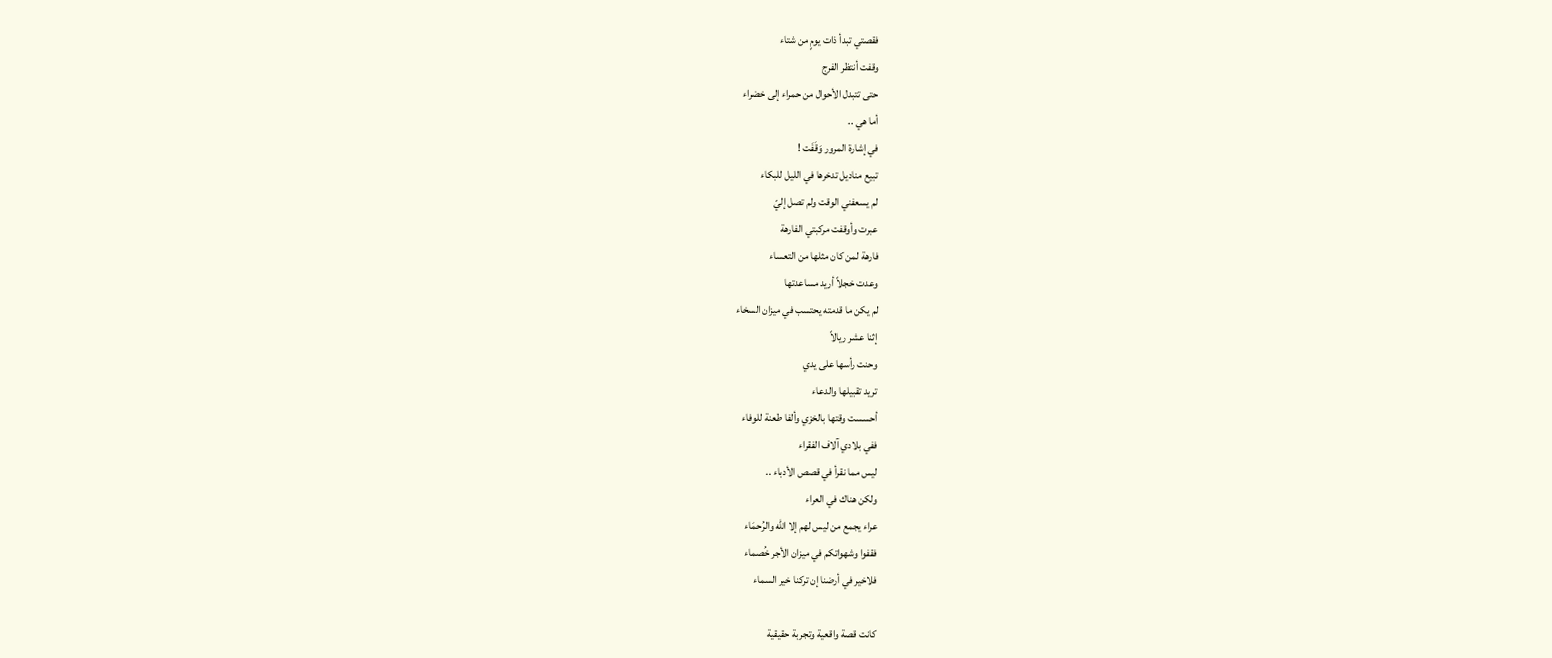فقصتي تبدأ ذات يومٍ من شتاء
وقفت أنتظر الفرج
حتى تتبدل الأحوال من حمراء إلى خضراء
أما هي ..
في إشارة المرور وَقَفَت !
تبيع مناديل تدخرها في الليل للبكاء
لم يسعفني الوقت ولم تصل إليّ
عبرت وأوقفت مركبتي الفارهة
فارهة لمن كان مثلها من التعساء
وعدت خجلاً أريد مساعدتها
لم يكن ما قدمته يحتسب في ميزان السخاء
إثنا عشر ريالاً
وحنت رأسها على يدي
تريد تقبيلها والدعاء
أحسست وقتها بالخزي وألفا طعنة للوفاء
ففي بلادي آلاف الفقراء
ليس مما نقرأ في قصص الأدباء ..
ولكن هناك في العراء
عراء يجمع من ليس لهم إلا الله والرُحمَاء
فقفوا وشهواتكم في ميزان الأجر خُصماء
فلاخير في أرضنا إن تركنا خير السماء

كانت قصة واقعية وتجربة حقيقية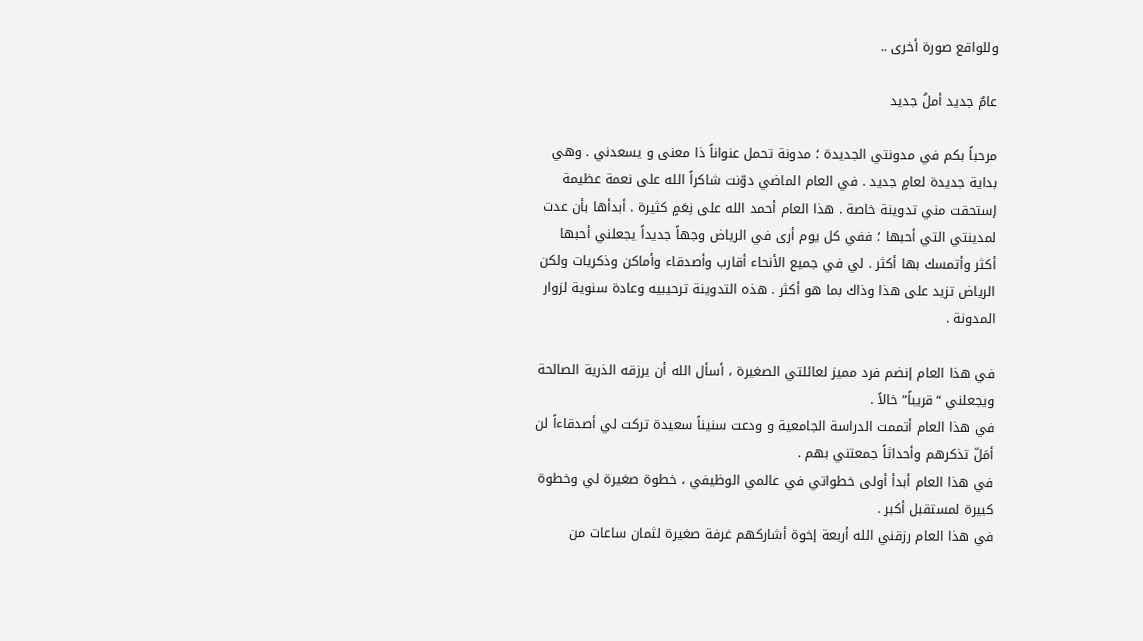وللواقع صورة أخرى ..

عامٌ جديد أملُ جديد

مرحباً بكم في مدونتي الجديدة ؛ مدونة تحمل عنواناً ذا معنى و يسعدني . وهي بداية جديدة لعامٍ جديد . في العام الماضي دوّنت شاكراً الله على نعمة عظيمة إستحقت مني تدوينة خاصة . هذا العام أحمد الله على نِعَمٍ كثيرة . أبدأها بأن عدت لمدينتي التي أحبها ؛ ففي كل يوم أرى في الرياض وجهاً جديداً يجعلني أحبها أكثر وأتمسك بها أكثر . لي في جميع الأنحاء أقارب وأصدقاء وأماكن وذكريات ولكن الرياض تزيد على هذا وذاك بما هو أكثر . هذه التدوينة ترحيبيه وعادة سنوية لزوار المدونة .

في هذا العام إنضم فرد مميز لعائلتي الصغيرة ، أسأل الله أن يرزقه الذرية الصالحة ويجعلني “قريباً” خالاً .
في هذا العام أتممت الدراسة الجامعية و ودعت سنيناً سعيدة تركت لي أصدقاءاً لن أمَلّ تذكرهم وأحداثاً جمعتني بهم .
في هذا العام أبدأ أولى خطواتي في عالمي الوظيفي ، خطوة صغيرة لي وخطوة كبيرة لمستقبل أكبر .
في هذا العام رزقني الله أربعة إخوة أشاركهم غرفة صغيرة لثمان ساعات من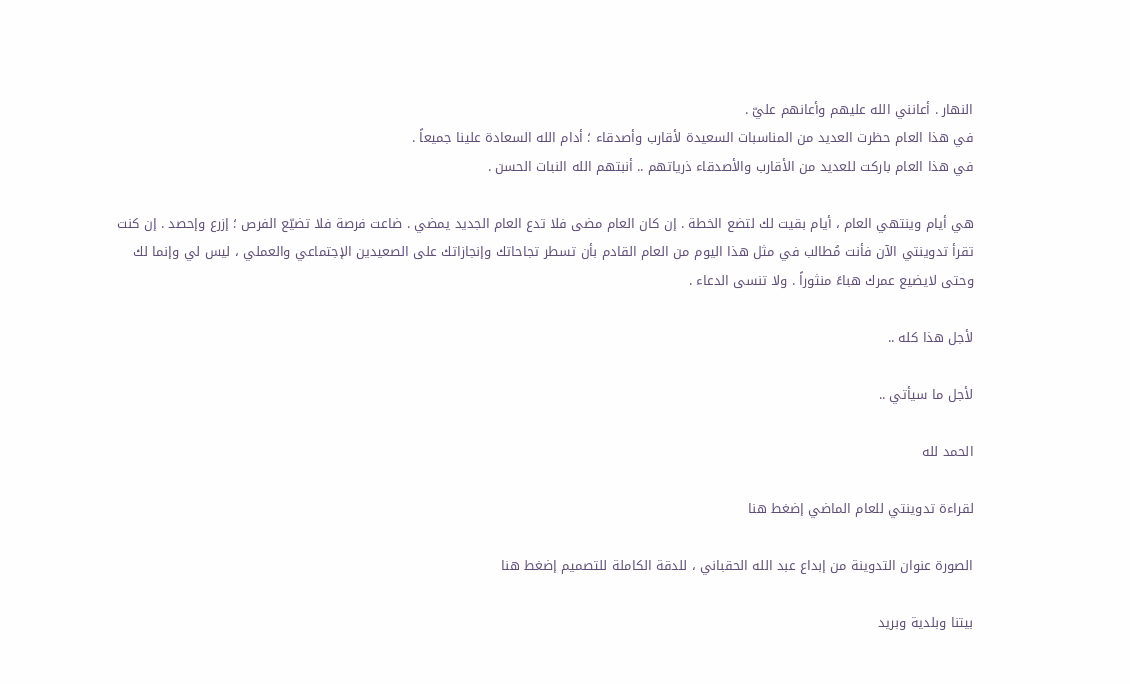النهار . أعانني الله عليهم وأعانهم عليّ .
في هذا العام حظرت العديد من المناسبات السعيدة لأقارب وأصدقاء ؛ أدام الله السعادة علينا جميعاً .
في هذا العام باركت للعديد من الأقارب والأصدقاء ذرياتهم .. أنبتهم الله النبات الحسن .

هي أيام وينتهي العام ، أيام بقيت لك لتضع الخطة . إن كان العام مضى فلا تدع العام الجديد يمضي . ضاعت فرصة فلا تضيّع الفرص ؛ إزرع وإحصد . إن كنت تقرأ تدوينتي الآن فأنت مُطالب في مثل هذا اليوم من العام القادم بأن تسطر تجاحاتك وإنجازاتك على الصعيدين الإجتماعي والعملي ، ليس لي وإنما لك وحتى لايضيع عمرك هباءً منثوراً . ولا تنسى الدعاء .

لأجل هذا كله ..

لأجل ما سيأتي ..

الحمد لله

لقراءة تدوينتي للعام الماضي إضغط هنا

الصورة عنوان التدوينة من إبداع عبد الله الحقباني ، للدقة الكاملة للتصميم إضغط هنا

بيتنا وبلدية وبريد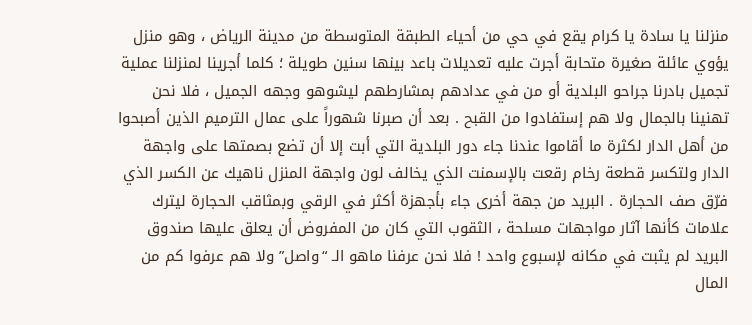منزلنا يا سادة يا كرام يقع في حي من أحياء الطبقة المتوسطة من مدينة الرياض ، وهو منزل يؤوي عائلة صغيرة متحابة أجرت عليه تعديلات باعد بينها سنين طويلة ؛ كلما أجرينا لمنزلنا عملية تجميل بادرنا جراحو البلدية أو من في عدادهم بمشارطهم ليشوهو وجهه الجميل ، فلا نحن تهنينا بالجمال ولا هم إستفادوا من القبح . بعد أن صبرنا شهوراً على عمال الترميم الذين أصبحوا من أهل الدار لكثرة ما أقاموا عندنا جاء دور البلدية التي أبت إلا أن تضع بصمتها على واجهة الدار ولتكسر قطعة رخام رقعت بالإسمنت الذي يخالف لون واجهة المنزل ناهيك عن الكسر الذي فرّق صف الحجارة . البريد من جهة أخرى جاء بأجهزة أكثر في الرقي وبمثاقب الحجارة ليترك علامات كأنها آثار مواجهات مسلحة ، الثقوب التي كان من المفروض أن يعلق عليها صندوق البريد لم يثبت في مكانه لإسبوع واحد ! فلا نحن عرفنا ماهو الـ “واصل” ولا هم عرفوا كم من المال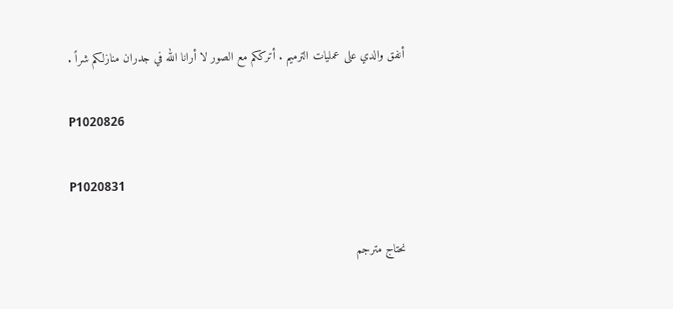أنفق والدي على عمليات الترميم . أترككم مع الصور لا أرانا الله في جدران منازلكم شراً .

P1020826

P1020831

نحتاج مترجم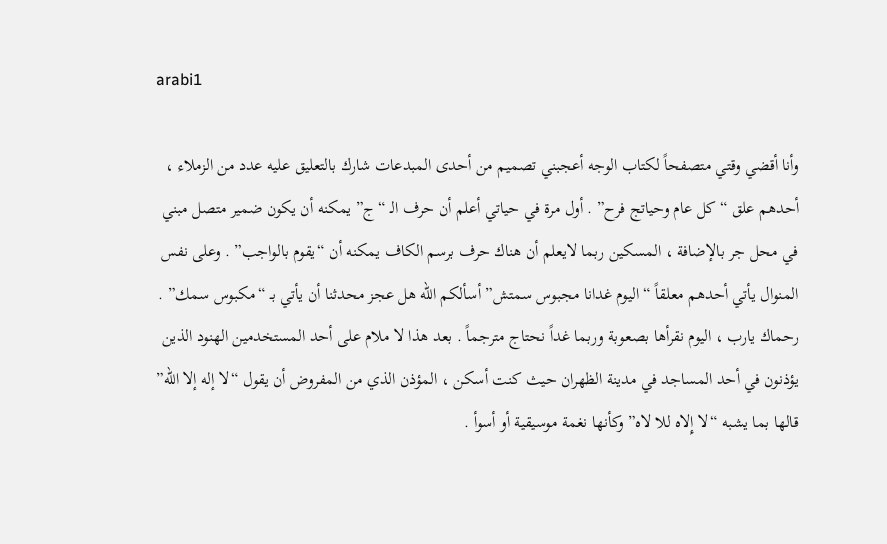arabi1

وأنا أقضي وقتي متصفحاً لكتاب الوجه أعجبني تصميم من أحدى المبدعات شارك بالتعليق عليه عدد من الزملاء ، أحدهم علق “كل عام وحياتج فرح” . أول مرة في حياتي أعلم أن حرف الـ “ج” يمكنه أن يكون ضمير متصل مبني في محل جر بالإضافة ، المسكين ربما لايعلم أن هناك حرف برسم الكاف يمكنه أن “يقوم بالواجب” . وعلى نفس المنوال يأتي أحدهم معلقاً “اليوم غدانا مجبوس سمتش” أسألكم الله هل عجز محدثنا أن يأتي بـ “مكبوس سمك” . رحماك يارب ، اليوم نقرأها بصعوبة وربما غداً نحتاج مترجماً . بعد هذا لا ملام على أحد المستخدمين الهنود الذين يؤذنون في أحد المساجد في مدينة الظهران حيث كنت أسكن ، المؤذن الذي من المفروض أن يقول “لا إله إلا الله” قالها بما يشبه “لا إِلاه للا لاه” وكأنها نغمة موسيقية أو أسوأ .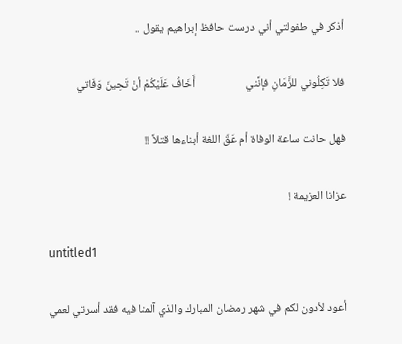أذكر في طفولتي أني درست حافظ إبراهيم يقول ..

فلا تَكِلُوني للزَّمَانِ فإنَّني                   أَخَافُ عَلَيْكُمْ أنْ تَحِينَ وَفَاتي

فهل حانت ساعة الوفاة أم عَقّ اللغة أبناءها قتلاً !!

عزانا العزيمة !

untitled1

أعود لأدون لكم في شهر رمضان المبارك والذي آلمنا فيه فقد أسرتي لعمي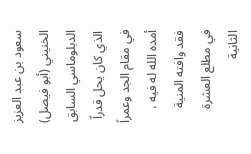سعود بن عبد العزيز الخنيني (أبو فيصل) الدبلوماسي السابق الذي كان يحل قدراً في مقام الجد وعمراً أمده الله له فيه ، فقد وافته المنية في مطلع العشرة الثانية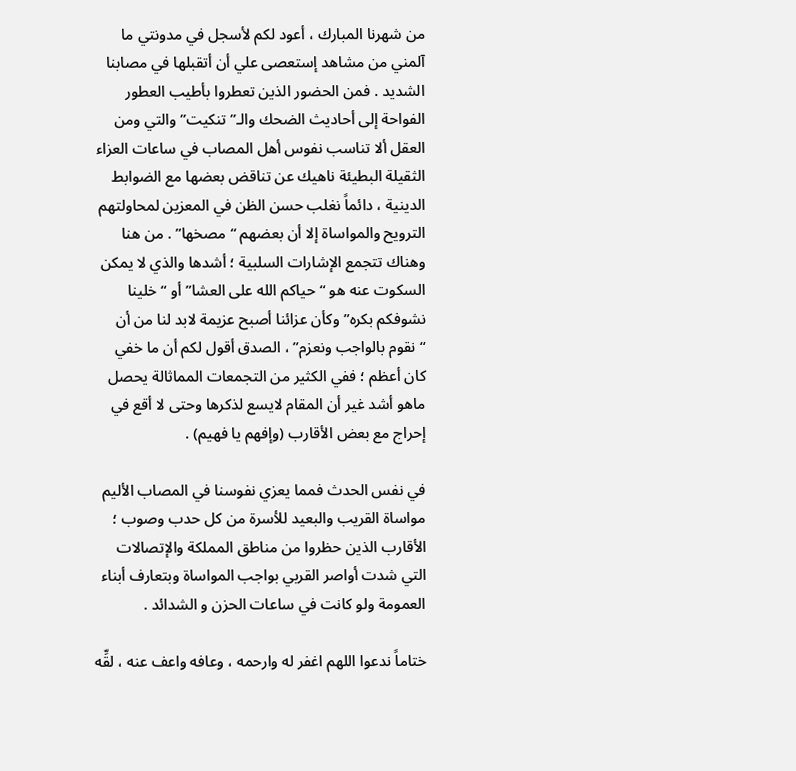من شهرنا المبارك ، أعود لكم لأسجل في مدونتي ما آلمني من مشاهد إستعصى علي أن أتقبلها في مصابنا الشديد . فمن الحضور الذين تعطروا بأطيب العطور الفواحة إلى أحاديث الضحك والـ”تنكيت” والتي ومن العقل ألا تناسب نفوس أهل المصاب في ساعات العزاء الثقيلة البطيئة ناهيك عن تناقض بعضها مع الضوابط الدينية ، دائماً نغلب حسن الظن في المعزين لمحاولتهم الترويح والمواساة إلا أن بعضهم “مصخها” . من هنا وهناك تتجمع الإشارات السلبية ؛ أشدها والذي لا يمكن السكوت عنه هو “حياكم الله على العشا” أو “خلينا نشوفكم بكره” وكأن عزائنا أصبح عزيمة لابد لنا من أن “نقوم بالواجب ونعزم” ، الصدق أقول لكم أن ما خفي كان أعظم ؛ ففي الكثير من التجمعات المماثالة يحصل ماهو أشد غير أن المقام لايسع لذكرها وحتى لا أقع في إحراج مع بعض الأقارب (وإفهم يا فهيم) .

في نفس الحدث فمما يعزي نفوسنا في المصاب الأليم مواساة القريب والبعيد للأسرة من كل حدب وصوب ؛ الأقارب الذين حظروا من مناطق المملكة والإتصالات التي شدت أواصر القربي بواجب المواساة وبتعارف أبناء العمومة ولو كانت في ساعات الحزن و الشدائد .

ختاماً ندعوا اللهم اغفر له وارحمه ، وعافه واعف عنه ، لقِّه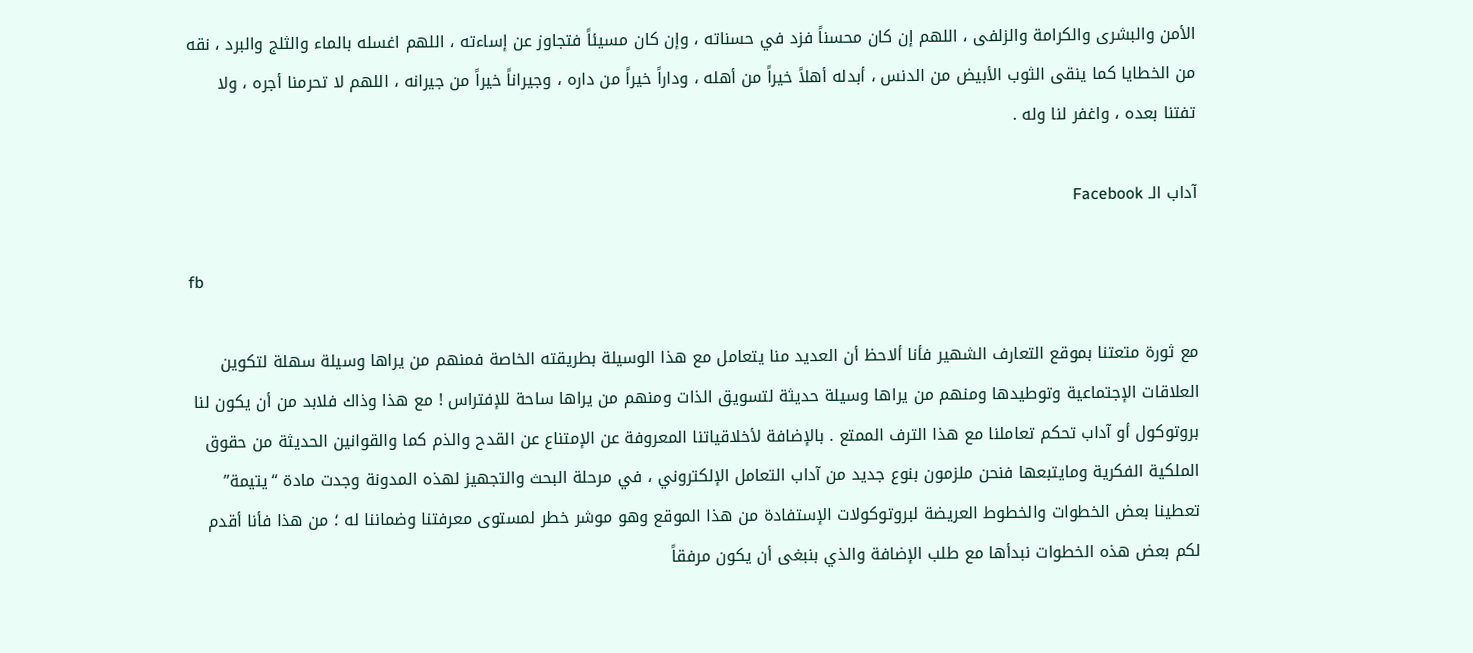الأمن والبشرى والكرامة والزلفى ، اللهم إن كان محسناً فزد في حسناته ، وإن كان مسيئاً فتجاوز عن إساءته ، اللهم اغسله بالماء والثلج والبرد ، نقه من الخطايا كما ينقى الثوب الأبيض من الدنس ، أبدله أهلاً خيراً من أهله ، وداراً خيراً من داره ، وجيراناً خيراً من جيرانه ، اللهم لا تحرمنا أجره ، ولا تفتنا بعده ، واغفر لنا وله .

آداب الـ Facebook

fb

مع ثورة متعتنا بموقع التعارف الشهير فأنا ألاحظ أن العديد منا يتعامل مع هذا الوسيلة بطريقته الخاصة فمنهم من يراها وسيلة سهلة لتكوين العلاقات الإجتماعية وتوطيدها ومنهم من يراها وسيلة حديثة لتسويق الذات ومنهم من يراها ساحة للإفتراس ! مع هذا وذاك فلابد من أن يكون لنا بروتوكول أو آداب تحكم تعاملنا مع هذا الترف الممتع . بالإضافة لأخلاقياتنا المعروفة عن الإمتناع عن القدح والذم كما والقوانين الحديثة من حقوق الملكية الفكرية ومايتبعها فنحن ملزمون بنوع جديد من آداب التعامل الإلكتروني ، في مرحلة البحث والتجهيز لهذه المدونة وجدت مادة “يتيمة” تعطينا بعض الخطوات والخطوط العريضة لبروتوكولات الإستفادة من هذا الموقع وهو موشر خطر لمستوى معرفتنا وضماننا له ؛ من هذا فأنا أقدم لكم بعض هذه الخطوات نبدأها مع طلب الإضافة والذي بنبغى أن يكون مرفقاً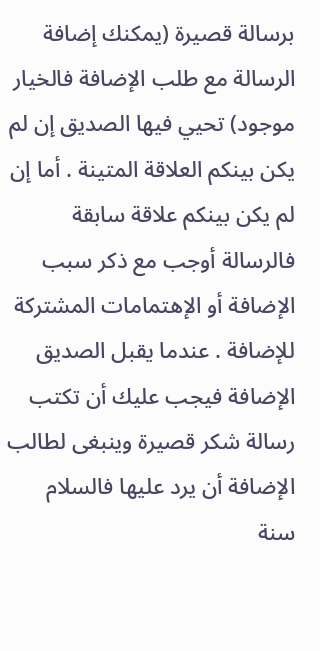برسالة قصيرة (يمكنك إضافة الرسالة مع طلب الإضافة فالخيار موجود) تحيي فيها الصديق إن لم يكن بينكم العلاقة المتينة . أما إن لم يكن بينكم علاقة سابقة فالرسالة أوجب مع ذكر سبب الإضافة أو الإهتمامات المشتركة للإضافة . عندما يقبل الصديق الإضافة فيجب عليك أن تكتب رسالة شكر قصيرة وينبغى لطالب الإضافة أن يرد عليها فالسلام سنة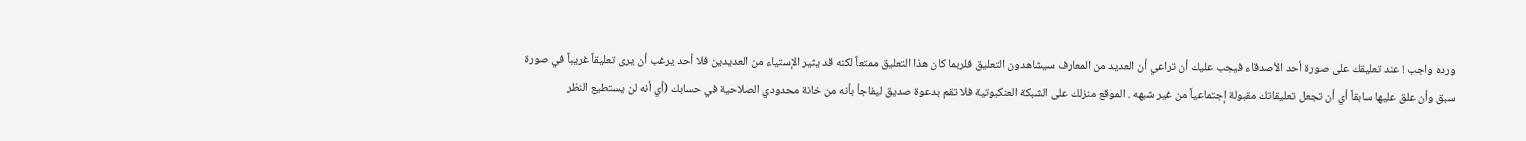ورده واجب ! عند تعليقك على صورة أحد الأصدقاء فيجب عليك أن تراعي أن العديد من المعارف سيشاهدون التعليق فلربما كان هذا التعليق ممتعاً لكنه قد يثير الإستياء من العديدين فلا أحد يرغب أن يرى تعليقاً غريباً في صورة سبق وأن علق عليها سابقاً أي أن تجعل تعليقاتك مقبولة إجتماعياً من غير شبهه . الموقع منزلك على الشبكة العنكبوتية فلا تقم بدعوة صديق ليفاجأ بأنه من خانة محدودي الصلاحية في حسابك (أي أنه لن يستطيع النظر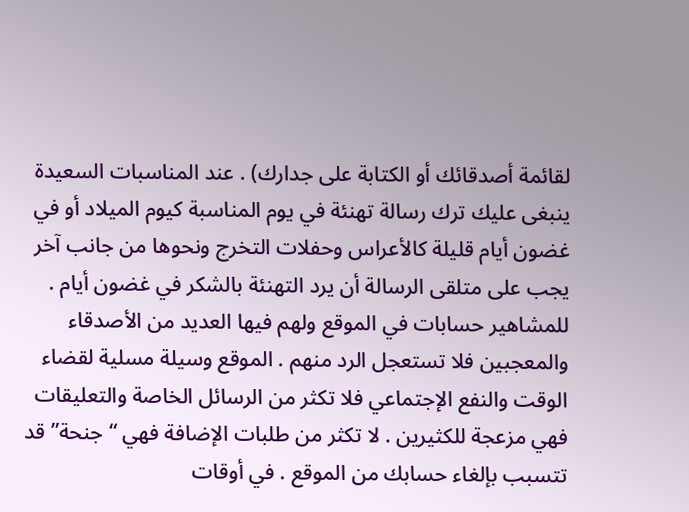لقائمة أصدقائك أو الكتابة على جدارك) . عند المناسبات السعيدة ينبغى عليك ترك رسالة تهنئة في يوم المناسبة كيوم الميلاد أو في غضون أيام قليلة كالأعراس وحفلات التخرج ونحوها من جانب آخر يجب على متلقى الرسالة أن يرد التهنئة بالشكر في غضون أيام . للمشاهير حسابات في الموقع ولهم فيها العديد من الأصدقاء والمعجبين فلا تستعجل الرد منهم . الموقع وسيلة مسلية لقضاء الوقت والنفع الإجتماعي فلا تكثر من الرسائل الخاصة والتعليقات فهي مزعجة للكثيرين . لا تكثر من طلبات الإضافة فهي “جنحة” قد تتسبب بإلغاء حسابك من الموقع . في أوقات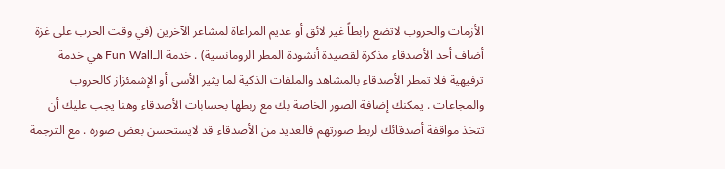الأزمات والحروب لاتضع رابطاً غير لائق أو عديم المراعاة لمشاعر الآخرين (في وقت الحرب على غزة أضاف أحد الأصدقاء مذكرة لقصيدة أنشودة المطر الرومانسية) . خدمة الـFun Wall هي خدمة ترفيهية فلا تمطر الأصدقاء بالمشاهد والملفات الذكية لما يثير الأسى أو الإشمئزاز كالحروب والمجاعات . يمكنك إضافة الصور الخاصة بك مع ربطها بحسابات الأصدقاء وهنا يجب عليك أن تتخذ مواقفة أصدقائك لربط صورتهم فالعديد من الأصدقاء قد لايستحسن بعض صوره . مع الترجمة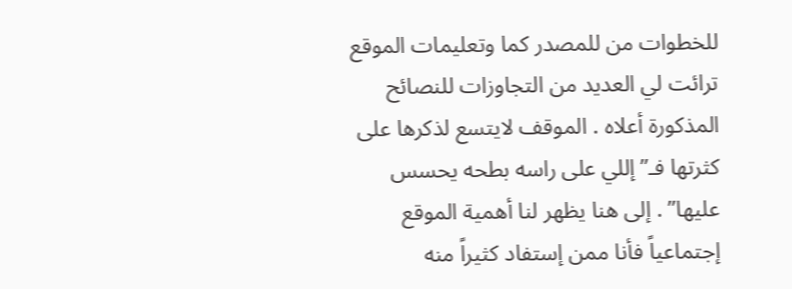للخطوات من للمصدر كما وتعليمات الموقع ترائت لي العديد من التجاوزات للنصائح المذكورة أعلاه . الموقف لايتسع لذكرها على كثرتها فـ” إللي على راسه بطحه يحسس عليها” . إلى هنا يظهر لنا أهمية الموقع إجتماعياً فأنا ممن إستفاد كثيراً منه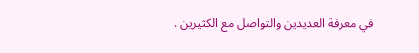في معرفة العديدين والتواصل مع الكثيرين .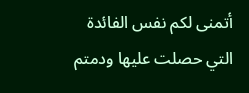أتمنى لكم نفس الفائدة التي حصلت عليها ودمتم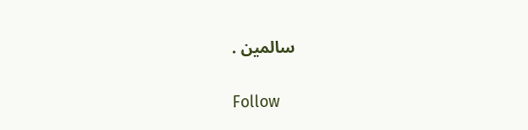سالمين .

Follow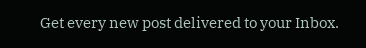Get every new post delivered to your Inbox.